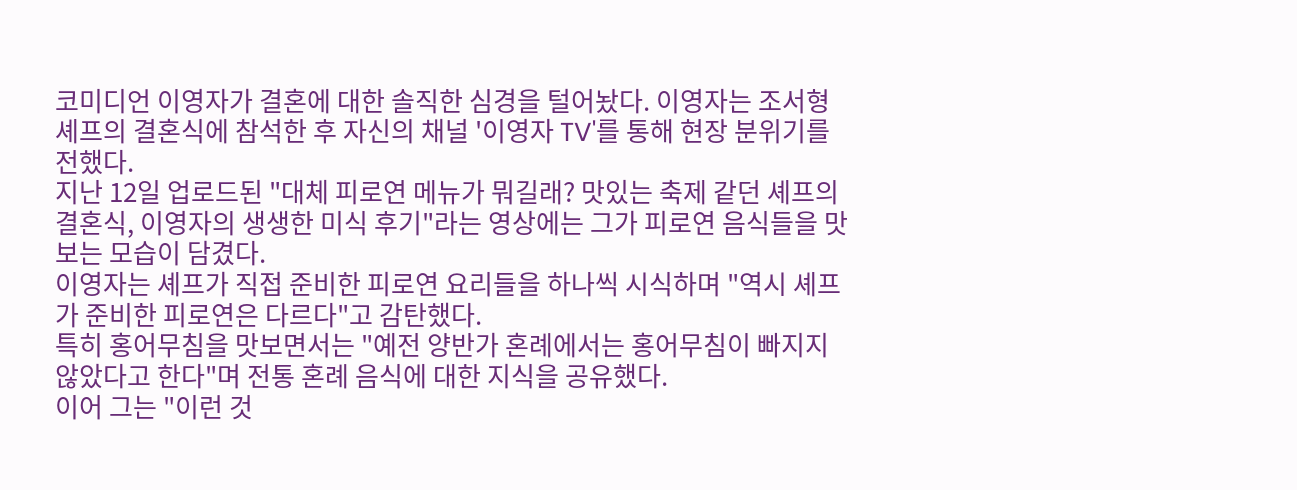코미디언 이영자가 결혼에 대한 솔직한 심경을 털어놨다. 이영자는 조서형 셰프의 결혼식에 참석한 후 자신의 채널 '이영자 TV'를 통해 현장 분위기를 전했다.
지난 12일 업로드된 "대체 피로연 메뉴가 뭐길래? 맛있는 축제 같던 셰프의 결혼식, 이영자의 생생한 미식 후기"라는 영상에는 그가 피로연 음식들을 맛보는 모습이 담겼다.
이영자는 셰프가 직접 준비한 피로연 요리들을 하나씩 시식하며 "역시 셰프가 준비한 피로연은 다르다"고 감탄했다.
특히 홍어무침을 맛보면서는 "예전 양반가 혼례에서는 홍어무침이 빠지지 않았다고 한다"며 전통 혼례 음식에 대한 지식을 공유했다.
이어 그는 "이런 것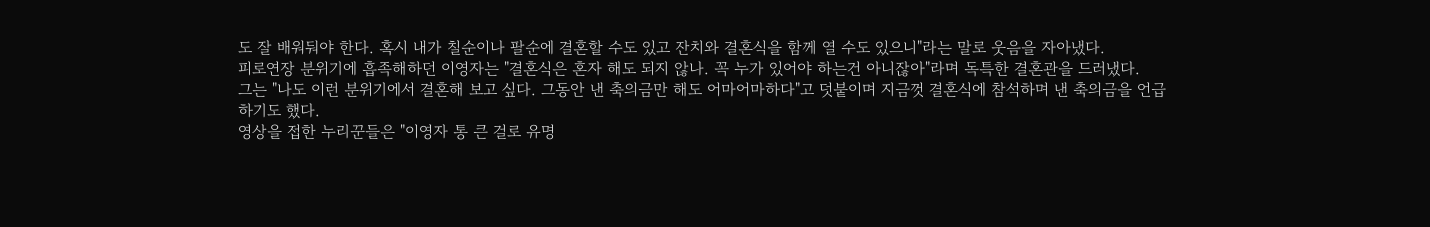도 잘 배워둬야 한다. 혹시 내가 칠순이나 팔순에 결혼할 수도 있고 잔치와 결혼식을 함께 열 수도 있으니"라는 말로 웃음을 자아냈다.
피로연장 분위기에 흡족해하던 이영자는 "결혼식은 혼자 해도 되지 않나. 꼭 누가 있어야 하는건 아니잖아"라며 독특한 결혼관을 드러냈다.
그는 "나도 이런 분위기에서 결혼해 보고 싶다. 그동안 낸 축의금만 해도 어마어마하다"고 덧붙이며 지금껏 결혼식에 참석하며 낸 축의금을 언급하기도 했다.
영상을 접한 누리꾼들은 "이영자 통 큰 걸로 유명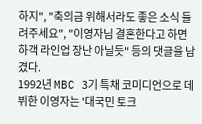하지", "축의금 위해서라도 좋은 소식 들려주세요", "이영자님 결혼한다고 하면 하객 라인업 장난 아닐듯" 등의 댓글을 남겼다.
1992년 MBC 3기 특채 코미디언으로 데뷔한 이영자는 '대국민 토크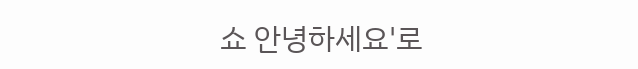쇼 안녕하세요'로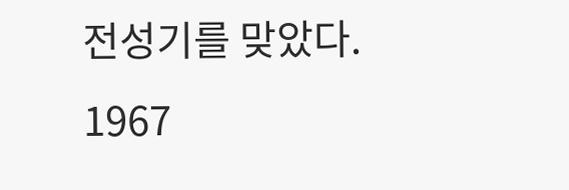전성기를 맞았다.
1967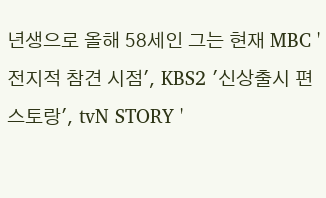년생으로 올해 58세인 그는 현재 MBC '전지적 참견 시점', KBS2 '신상출시 편스토랑', tvN STORY '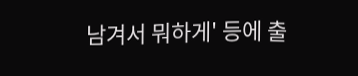남겨서 뭐하게' 등에 출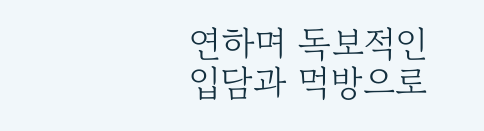연하며 독보적인 입담과 먹방으로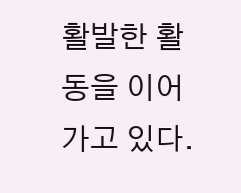활발한 활동을 이어가고 있다.